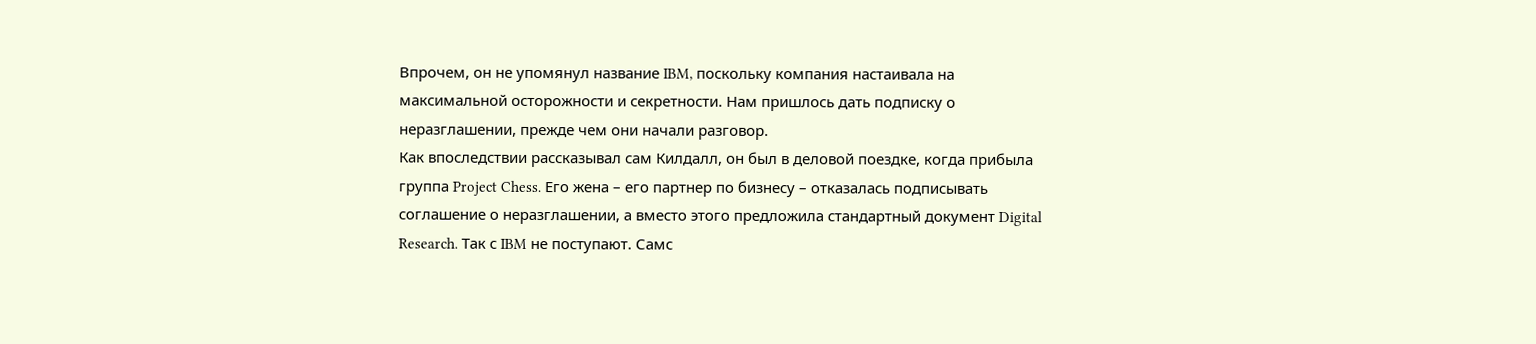Впрочем, он не упомянул название IBM, поскольку компания настаивала на максимальной осторожности и секретности. Нам пришлось дать подписку о неразглашении, прежде чем они начали разговор.
Как впоследствии рассказывал сам Килдалл, он был в деловой поездке, когда прибыла группа Project Chess. Его жена – его партнер по бизнесу – отказалась подписывать соглашение о неразглашении, а вместо этого предложила стандартный документ Digital Research. Так с IBM не поступают. Самс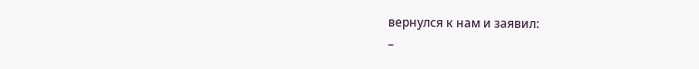вернулся к нам и заявил:
–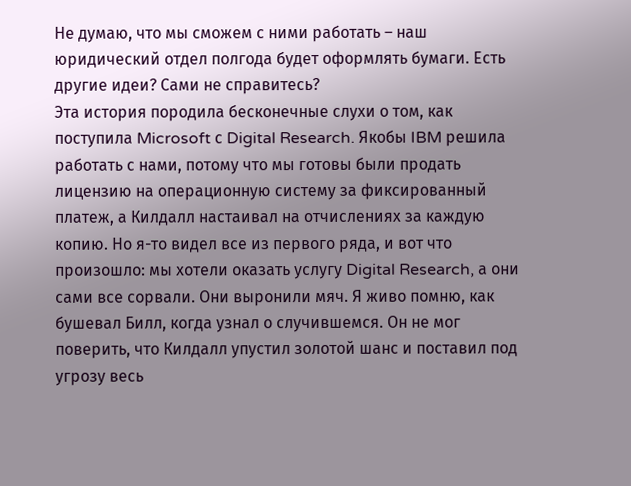Не думаю, что мы сможем с ними работать – наш юридический отдел полгода будет оформлять бумаги. Есть другие идеи? Сами не справитесь?
Эта история породила бесконечные слухи о том, как поступила Microsoft с Digital Research. Якобы IBM решила работать с нами, потому что мы готовы были продать лицензию на операционную систему за фиксированный платеж, а Килдалл настаивал на отчислениях за каждую копию. Но я-то видел все из первого ряда, и вот что произошло: мы хотели оказать услугу Digital Research, а они сами все сорвали. Они выронили мяч. Я живо помню, как бушевал Билл, когда узнал о случившемся. Он не мог поверить, что Килдалл упустил золотой шанс и поставил под угрозу весь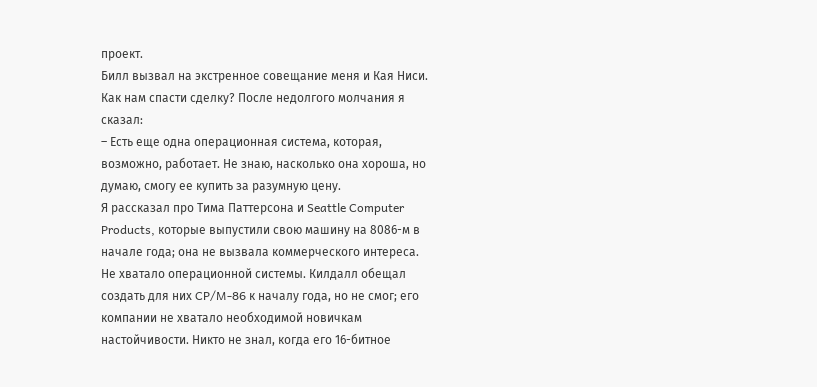проект.
Билл вызвал на экстренное совещание меня и Кая Ниси. Как нам спасти сделку? После недолгого молчания я сказал:
– Есть еще одна операционная система, которая, возможно, работает. Не знаю, насколько она хороша, но думаю, смогу ее купить за разумную цену.
Я рассказал про Тима Паттерсона и Seattle Computer Products, которые выпустили свою машину на 8086-м в начале года; она не вызвала коммерческого интереса. Не хватало операционной системы. Килдалл обещал создать для них CP/M-86 к началу года, но не смог; его компании не хватало необходимой новичкам настойчивости. Никто не знал, когда его 16-битное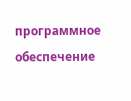программное обеспечение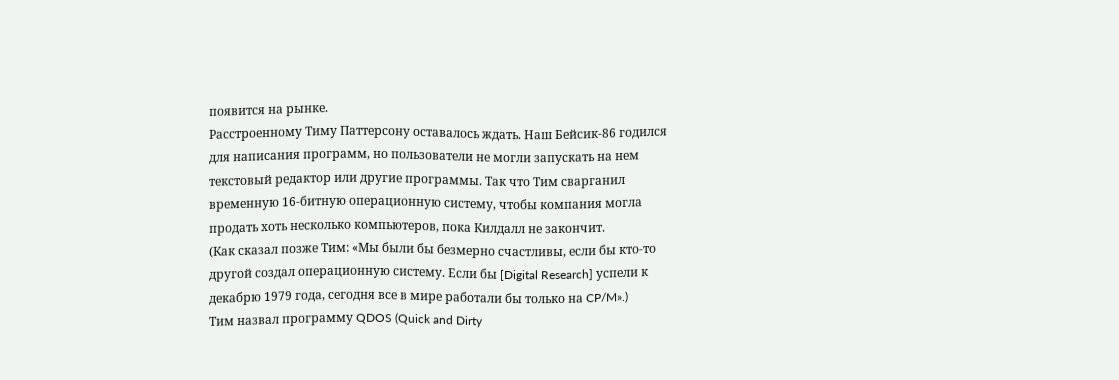появится на рынке.
Расстроенному Тиму Паттерсону оставалось ждать. Наш Бейсик-86 годился для написания программ, но пользователи не могли запускать на нем текстовый редактор или другие программы. Так что Тим сварганил временную 16-битную операционную систему, чтобы компания могла продать хоть несколько компьютеров, пока Килдалл не закончит.
(Как сказал позже Тим: «Мы были бы безмерно счастливы, если бы кто-то другой создал операционную систему. Если бы [Digital Research] успели к декабрю 1979 года, сегодня все в мире работали бы только на CP/M».)
Тим назвал программу QDOS (Quick and Dirty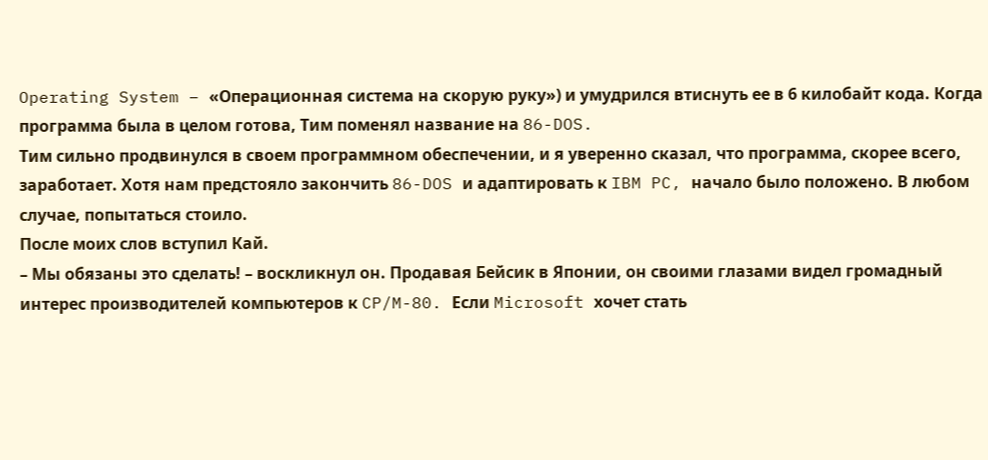Operating System – «Операционная система на скорую руку») и умудрился втиснуть ее в 6 килобайт кода. Когда программа была в целом готова, Тим поменял название на 86-DOS.
Тим сильно продвинулся в своем программном обеспечении, и я уверенно сказал, что программа, скорее всего, заработает. Хотя нам предстояло закончить 86-DOS и адаптировать к IBM PC, начало было положено. В любом случае, попытаться стоило.
После моих слов вступил Кай.
– Мы обязаны это сделать! – воскликнул он. Продавая Бейсик в Японии, он своими глазами видел громадный интерес производителей компьютеров к CP/M-80. Если Microsoft хочет стать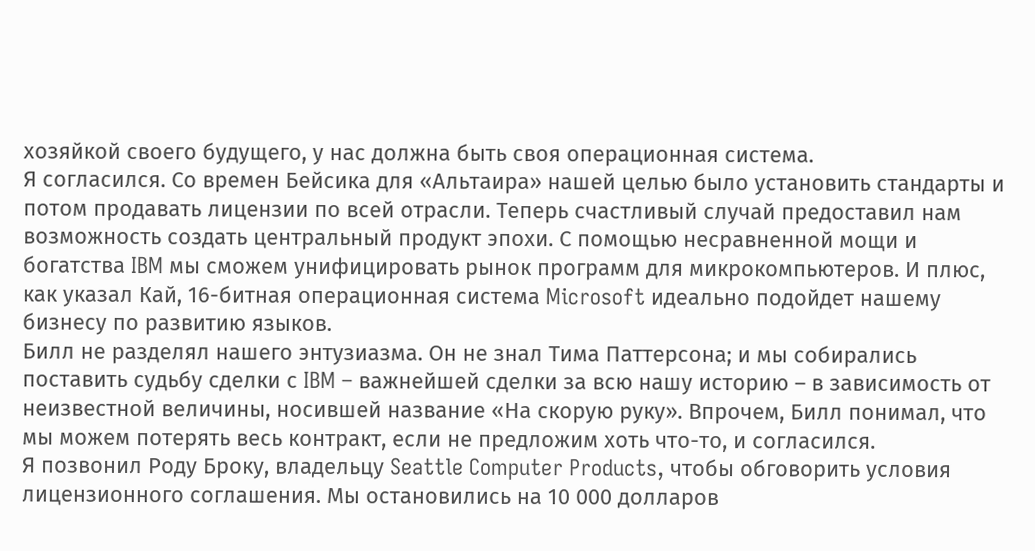хозяйкой своего будущего, у нас должна быть своя операционная система.
Я согласился. Со времен Бейсика для «Альтаира» нашей целью было установить стандарты и потом продавать лицензии по всей отрасли. Теперь счастливый случай предоставил нам возможность создать центральный продукт эпохи. С помощью несравненной мощи и богатства IBM мы сможем унифицировать рынок программ для микрокомпьютеров. И плюс, как указал Кай, 16-битная операционная система Microsoft идеально подойдет нашему бизнесу по развитию языков.
Билл не разделял нашего энтузиазма. Он не знал Тима Паттерсона; и мы собирались поставить судьбу сделки с IBM – важнейшей сделки за всю нашу историю – в зависимость от неизвестной величины, носившей название «На скорую руку». Впрочем, Билл понимал, что мы можем потерять весь контракт, если не предложим хоть что-то, и согласился.
Я позвонил Роду Броку, владельцу Seattle Computer Products, чтобы обговорить условия лицензионного соглашения. Мы остановились на 10 000 долларов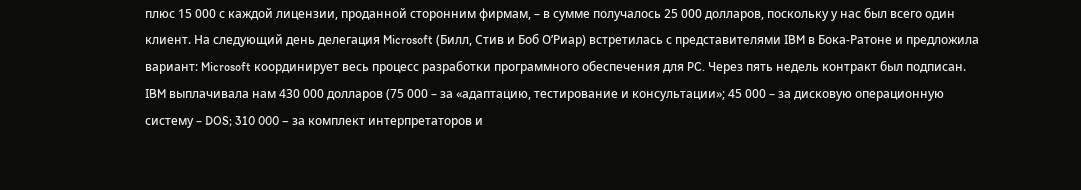плюс 15 000 с каждой лицензии, проданной сторонним фирмам, – в сумме получалось 25 000 долларов, поскольку у нас был всего один клиент. На следующий день делегация Microsoft (Билл, Стив и Боб О’Риар) встретилась с представителями IBM в Бока-Ратоне и предложила вариант: Microsoft координирует весь процесс разработки программного обеспечения для PC. Через пять недель контракт был подписан. IBM выплачивала нам 430 000 долларов (75 000 – за «адаптацию, тестирование и консультации»; 45 000 – за дисковую операционную систему – DOS; 310 000 – за комплект интерпретаторов и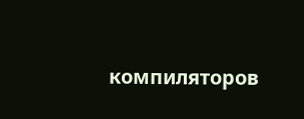компиляторов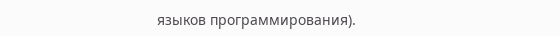языков программирования).